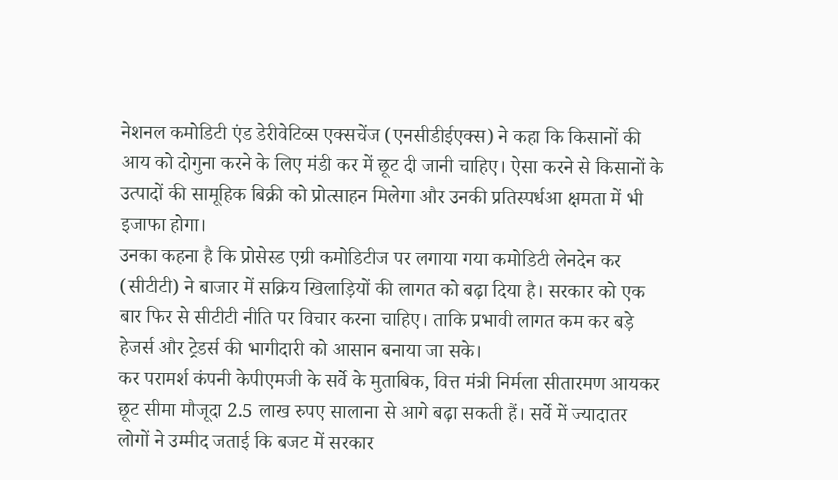नेशनल कमोडिटी एंड डेरीवेटिव्स एक्सचेंज (एनसीडीईएक्स) ने कहा कि किसानों की आय को दोगुना करने के लिए मंडी कर में छूट दी जानी चाहिए। ऐसा करने से किसानों के उत्पादों की सामूहिक बिक्री को प्रोत्साहन मिलेगा और उनकी प्रतिस्पर्धआ क्षमता में भी इजाफा होगा।
उनका कहना है कि प्रोसेस्ड एग्री कमोडिटीज पर लगाया गया कमोडिटी लेनदेन कर (सीटीटी) ने बाजार में सक्रिय खिलाड़ियों की लागत को बढ़ा दिया है। सरकार को एक बार फिर से सीटीटी नीति पर विचार करना चाहिए। ताकि प्रभावी लागत कम कर बड़े हेजर्स और ट्रेडर्स की भागीदारी को आसान बनाया जा सके।
कर परामर्श कंपनी केपीएमजी के सर्वे के मुताबिक, वित्त मंत्री निर्मला सीतारमण आयकर छूट सीमा मौजूदा 2.5 लाख रुपए सालाना से आगे बढ़ा सकती हैं। सर्वे में ज्यादातर लोगों ने उम्मीद जताई कि बजट में सरकार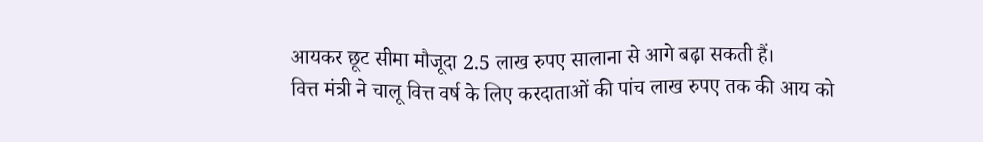आयकर छूट सीमा मौजूदा 2.5 लाख रुपए सालाना से आगे बढ़ा सकती हैं।
वित्त मंत्री ने चालू वित्त वर्ष के लिए करदाताओं की पांच लाख रुपए तक की आय को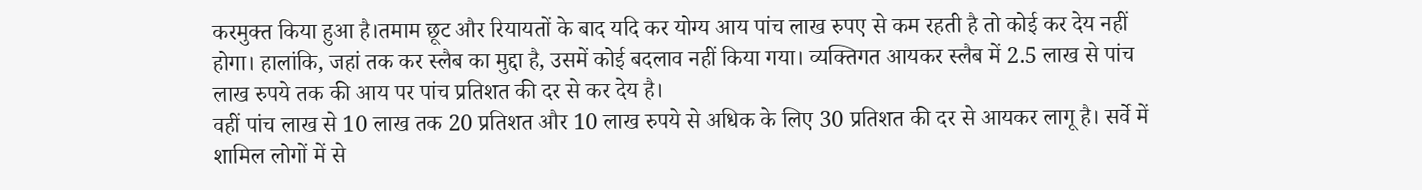करमुक्त किया हुआ है।तमाम छूट और रियायतों के बाद यदि कर योग्य आय पांच लाख रुपए से कम रहती है तो कोई कर देय नहीं होगा। हालांकि, जहां तक कर स्लैब का मुद्दा है, उसमें कोई बदलाव नहीं किया गया। व्यक्तिगत आयकर स्लैब में 2.5 लाख से पांच लाख रुपये तक की आय पर पांच प्रतिशत की दर से कर देय है।
वहीं पांच लाख से 10 लाख तक 20 प्रतिशत और 10 लाख रुपये से अधिक के लिए 30 प्रतिशत की दर से आयकर लागू है। सर्वे में शामिल लोगों में से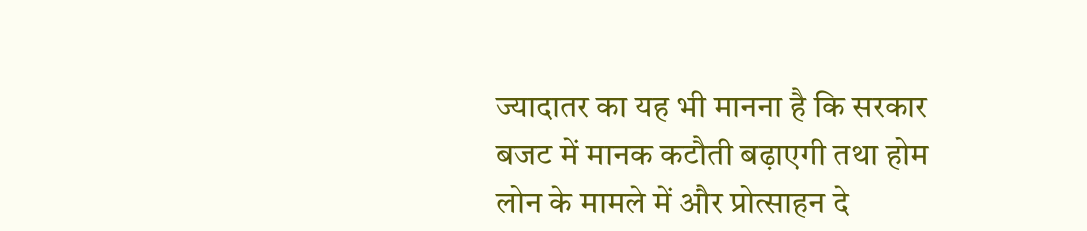ज्यादातर का यह भी मानना है कि सरकार बजट में मानक कटौती बढ़ाएगी तथा होम लोन के मामले में और प्रोत्साहन दे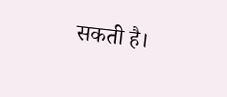सकती है।